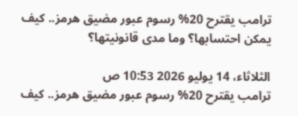ترامب يقترح 20% رسوم عبور مضيق هرمز.. كيف يمكن احتسابها؟ وما مدى قانونيتها؟

الثلاثاء، 14 يوليو 2026 10:53 ص
ترامب يقترح 20% رسوم عبور مضيق هرمز.. كيف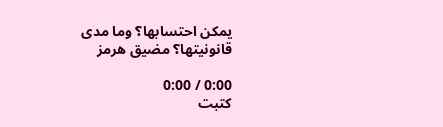يمكن احتسابها؟ وما مدى قانونيتها؟ مضيق هرمز

0:00 / 0:00
كتبت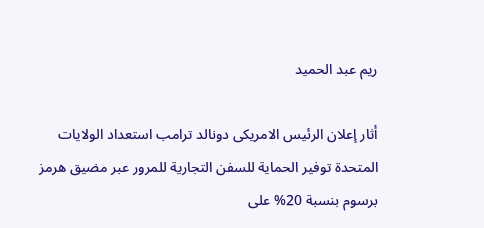ريم عبد الحميد

أثار إعلان الرئيس الامريكى دونالد ترامب استعداد الولايات المتحدة توفير الحماية للسفن التجارية للمرور عبر مضيق هرمز برسوم بنسبة 20% على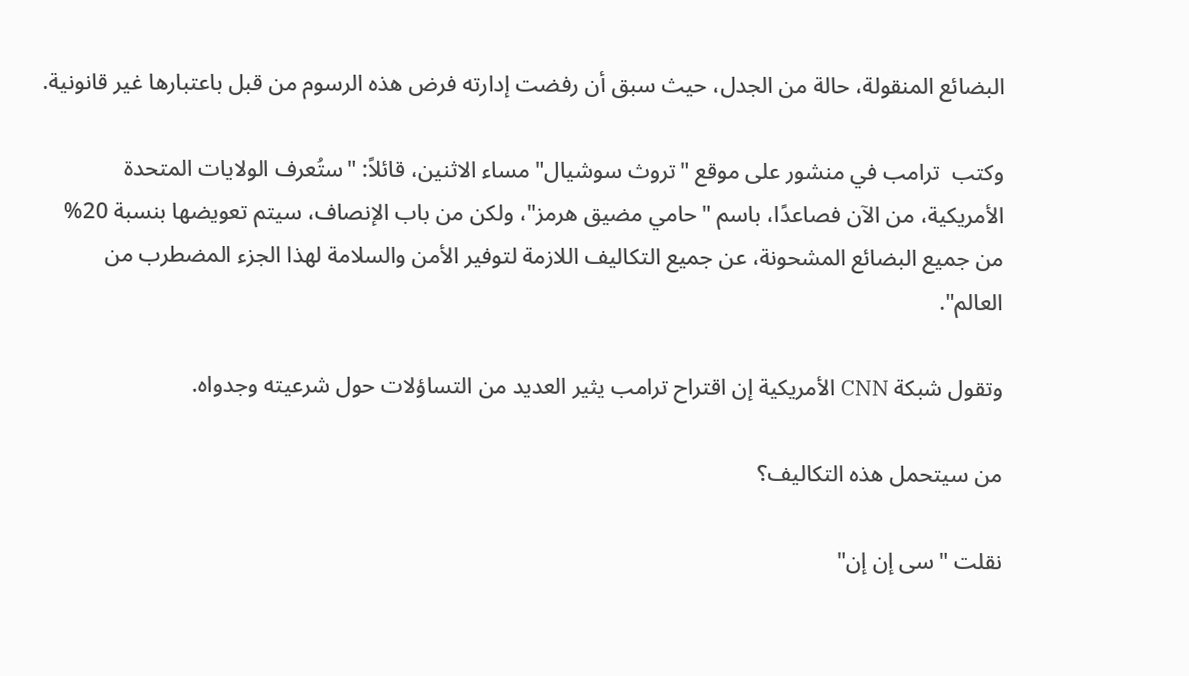البضائع المنقولة، حالة من الجدل، حيث سبق أن رفضت إدارته فرض هذه الرسوم من قبل باعتبارها غير قانونية.

وكتب  ترامب في منشور على موقع "تروث سوشيال" مساء الاثنين، قائلاً: "ستُعرف الولايات المتحدة الأمريكية، من الآن فصاعدًا، باسم "حامي مضيق هرمز"، ولكن من باب الإنصاف، سيتم تعويضها بنسبة 20% من جميع البضائع المشحونة، عن جميع التكاليف اللازمة لتوفير الأمن والسلامة لهذا الجزء المضطرب من العالم".

وتقول شبكة CNN الأمريكية إن اقتراح ترامب يثير العديد من التساؤلات حول شرعيته وجدواه.

من سيتحمل هذه التكاليف؟

نقلت "سى إن إن"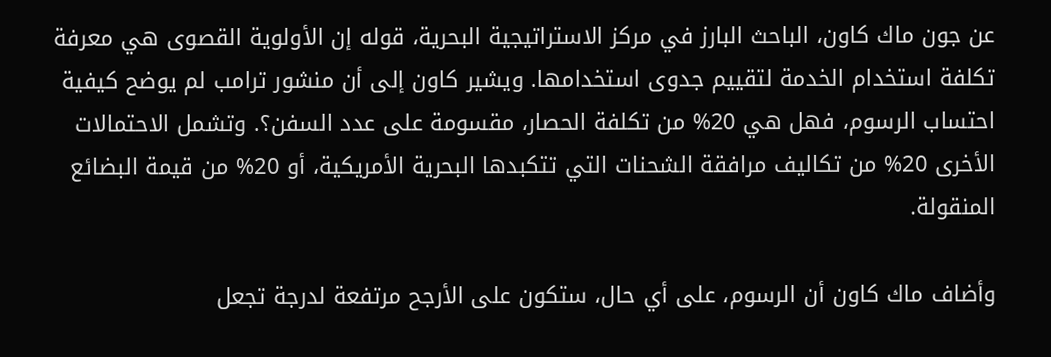عن جون ماك كاون، الباحث البارز في مركز الاستراتيجية البحرية، قوله إن الأولوية القصوى هي معرفة تكلفة استخدام الخدمة لتقييم جدوى استخدامها. ويشير كاون إلى أن منشور ترامب لم يوضح كيفية احتساب الرسوم، فهل هي 20% من تكلفة الحصار، مقسومة على عدد السفن؟. وتشمل الاحتمالات الأخرى 20% من تكاليف مرافقة الشحنات التي تتكبدها البحرية الأمريكية، أو 20% من قيمة البضائع المنقولة.

وأضاف ماك كاون أن الرسوم، على أي حال، ستكون على الأرجح مرتفعة لدرجة تجعل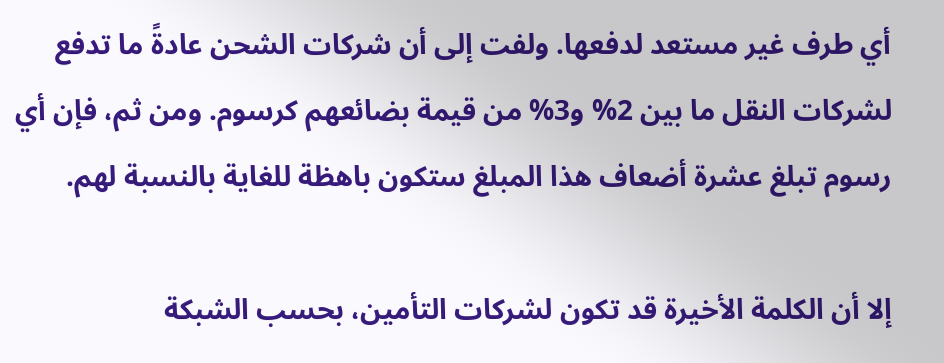أي طرف غير مستعد لدفعها. ولفت إلى أن شركات الشحن عادةً ما تدفع لشركات النقل ما بين 2% و3% من قيمة بضائعهم كرسوم. ومن ثم، فإن أي رسوم تبلغ عشرة أضعاف هذا المبلغ ستكون باهظة للغاية بالنسبة لهم.

إلا أن الكلمة الأخيرة قد تكون لشركات التأمين، بحسب الشبكة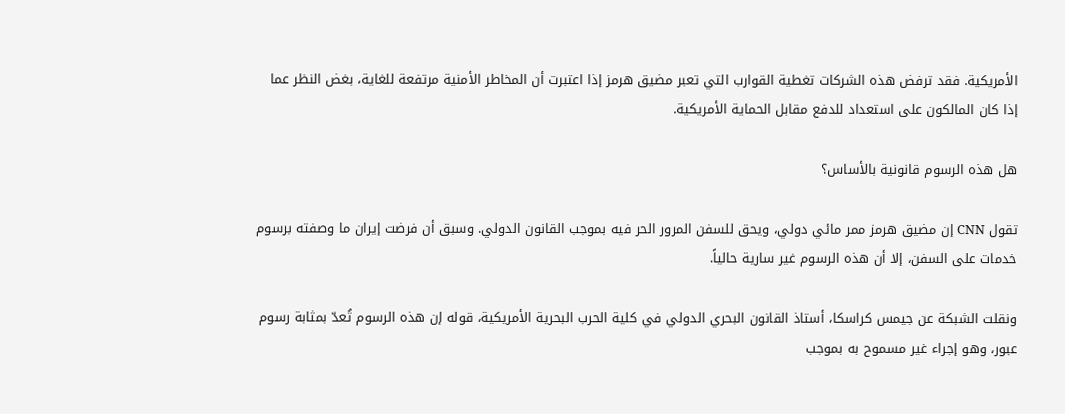الأمريكية. فقد ترفض هذه الشركات تغطية القوارب التي تعبر مضيق هرمز إذا اعتبرت أن المخاطر الأمنية مرتفعة للغاية، بغض النظر عما إذا كان المالكون على استعداد للدفع مقابل الحماية الأمريكية.

هل هذه الرسوم قانونية بالأساس؟

تقول CNN إن مضيق هرمز ممر مائي دولي، ويحق للسفن المرور الحر فيه بموجب القانون الدولي. وسبق أن فرضت إيران ما وصفته برسوم خدمات على السفن، إلا أن هذه الرسوم غير سارية حالياً.

ونقلت الشبكة عن جيمس كراسكا، أستاذ القانون البحري الدولي في كلية الحرب البحرية الأمريكية، قوله إن هذه الرسوم تُعدّ بمثابة رسوم عبور، وهو إجراء غير مسموح به بموجب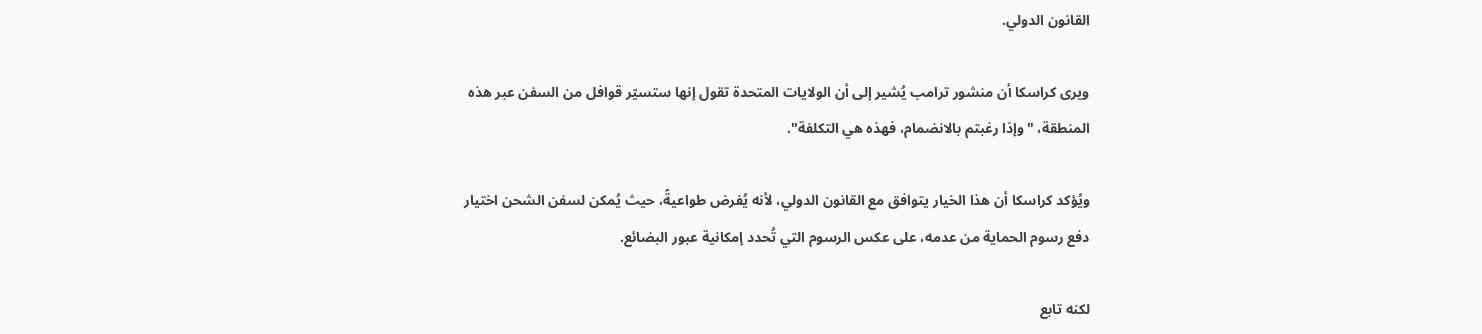القانون الدولي.

ويرى كراسكا أن منشور ترامب يُشير إلى أن الولايات المتحدة تقول إنها ستسيّر قوافل من السفن عبر هذه المنطقة، "وإذا رغبتم بالانضمام، فهذه هي التكلفة".

ويُؤكد كراسكا أن هذا الخيار يتوافق مع القانون الدولي، لأنه يُفرض طواعيةً، حيث يُمكن لسفن الشحن اختيار دفع رسوم الحماية من عدمه، على عكس الرسوم التي تُحدد إمكانية عبور البضائع.

لكنه تابع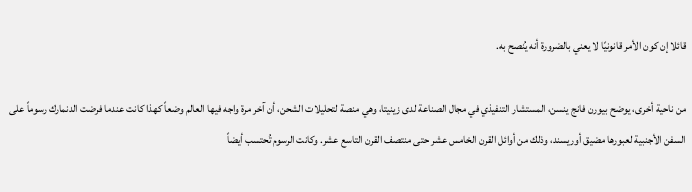قائلا إن كون الأمر قانونيًا لا يعني بالضرورة أنه يُنصح به.

من ناحية أخرى، يوضح بيورن فانج ينسن، المستشار التنفيذي في مجال الصناعة لدى زينيتا، وهي منصة لتحليلات الشحن، أن آخر مرة واجه فيها العالم وضعاً كهذا كانت عندما فرضت الدنمارك رسوماً على السفن الأجنبية لعبورها مضيق أوريسند، وذلك من أوائل القرن الخامس عشر حتى منتصف القرن التاسع عشر. وكانت الرسوم تُحتسب أيضاً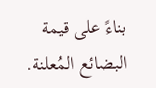بناءً على قيمة البضائع المُعلنة.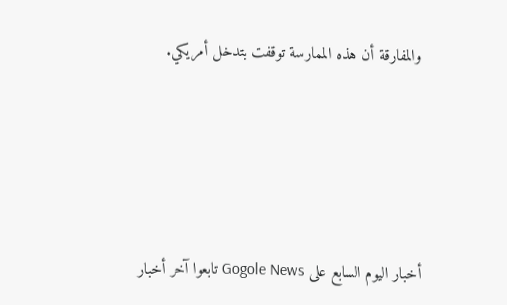والمفارقة أن هذه الممارسة توقفت بتدخل أمريكي.






أخبار اليوم السابع على Gogole News تابعوا آخر أخبار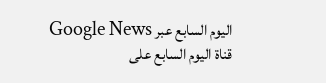اليوم السابع عبر Google News
قناة اليوم السابع على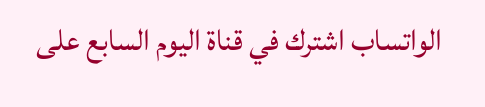الواتساب اشترك في قناة اليوم السابع على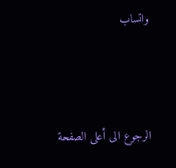واتساب



الرجوع الى أعلى الصفحة